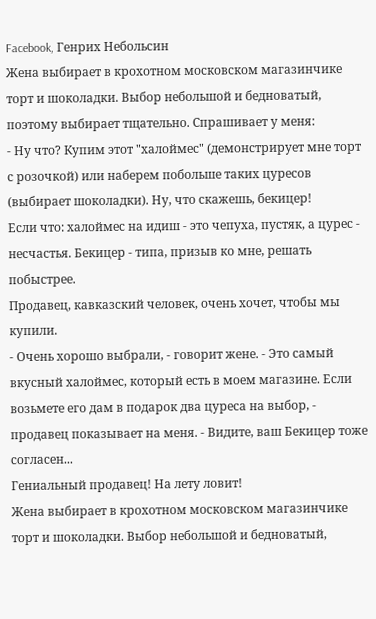Facebook, Генрих Небольсин
Жена выбирает в крохотном московском магазинчике торт и шоколадки. Выбор небольшой и бедноватый, поэтому выбирает тщательно. Спрашивает у меня:
- Ну что? Купим этот "халоймес" (демонстрирует мне торт с розочкой) или наберем побольше таких цуресов (выбирает шоколадки). Ну, что скажешь, бекицер!
Если что: халоймес на идиш - это чепуха, пустяк, а цурес - несчастья. Бекицер - типа, призыв ко мне, решать побыстрее.
Продавец, кавказский человек, очень хочет, чтобы мы купили.
- Очень хорошо выбрали, - говорит жене. - Это самый вкусный халоймес, который есть в моем магазине. Если возьмете его дам в подарок два цуреса на выбор, - продавец показывает на меня. - Видите, ваш Бекицер тоже согласен...
Гениальный продавец! На лету ловит!
Жена выбирает в крохотном московском магазинчике торт и шоколадки. Выбор небольшой и бедноватый,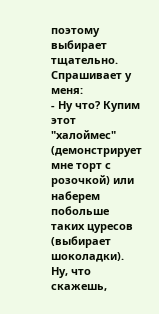поэтому выбирает тщательно. Спрашивает у меня:
- Ну что? Купим этот "халоймес" (демонстрирует мне торт с розочкой) или наберем побольше таких цуресов (выбирает шоколадки). Ну, что скажешь,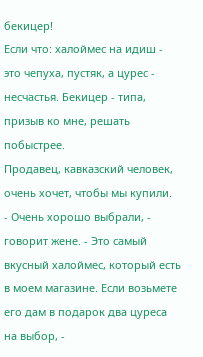бекицер!
Если что: халоймес на идиш - это чепуха, пустяк, а цурес - несчастья. Бекицер - типа, призыв ко мне, решать побыстрее.
Продавец, кавказский человек, очень хочет, чтобы мы купили.
- Очень хорошо выбрали, - говорит жене. - Это самый вкусный халоймес, который есть в моем магазине. Если возьмете его дам в подарок два цуреса на выбор, -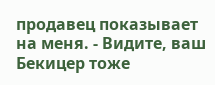продавец показывает на меня. - Видите, ваш Бекицер тоже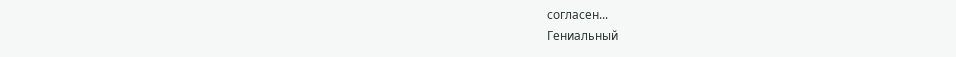согласен...
Гениальный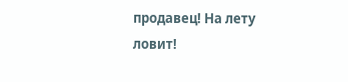продавец! На лету ловит!